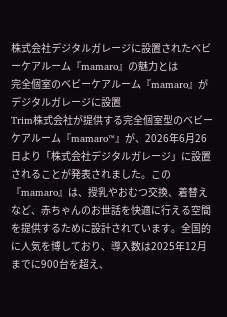株式会社デジタルガレージに設置されたベビーケアルーム『mamaro』の魅力とは
完全個室のベビーケアルーム『mamaro』がデジタルガレージに設置
Trim株式会社が提供する完全個室型のベビーケアルーム『mamaro™』が、2026年6月26日より「株式会社デジタルガレージ」に設置されることが発表されました。この『mamaro』は、授乳やおむつ交換、着替えなど、赤ちゃんのお世話を快適に行える空間を提供するために設計されています。全国的に人気を博しており、導入数は2025年12月までに900台を超え、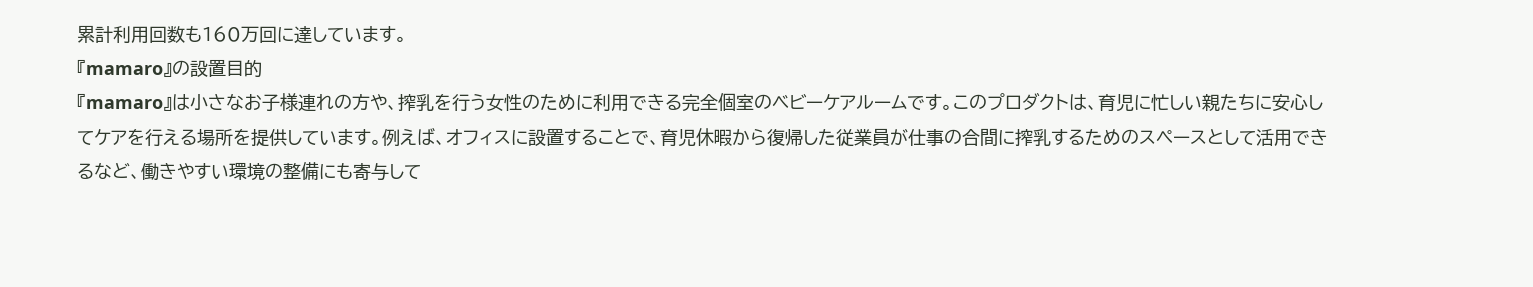累計利用回数も160万回に達しています。
『mamaro』の設置目的
『mamaro』は小さなお子様連れの方や、搾乳を行う女性のために利用できる完全個室のベビーケアルームです。このプロダクトは、育児に忙しい親たちに安心してケアを行える場所を提供しています。例えば、オフィスに設置することで、育児休暇から復帰した従業員が仕事の合間に搾乳するためのスペースとして活用できるなど、働きやすい環境の整備にも寄与して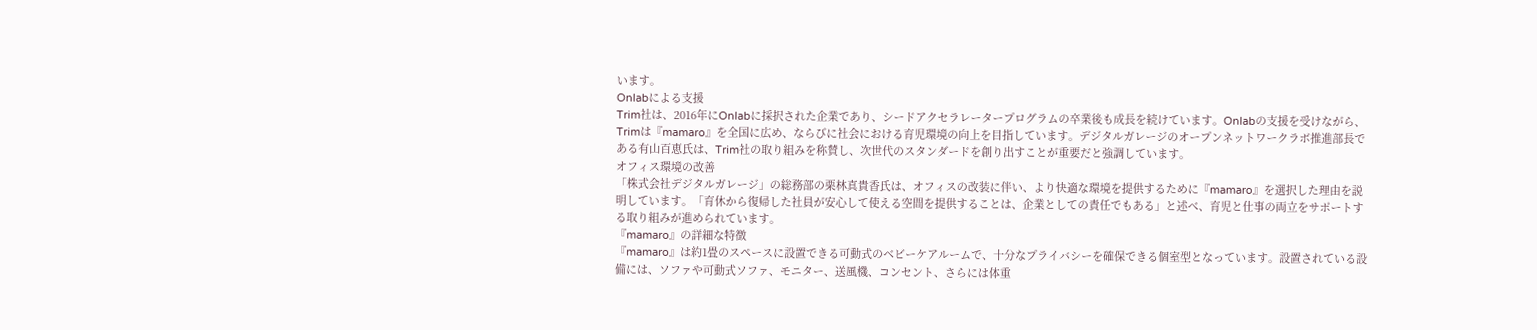います。
Onlabによる支援
Trim社は、2016年にOnlabに採択された企業であり、シードアクセラレータープログラムの卒業後も成長を続けています。Onlabの支援を受けながら、Trimは『mamaro』を全国に広め、ならびに社会における育児環境の向上を目指しています。デジタルガレージのオープンネットワークラボ推進部長である有山百恵氏は、Trim社の取り組みを称賛し、次世代のスタンダードを創り出すことが重要だと強調しています。
オフィス環境の改善
「株式会社デジタルガレージ」の総務部の栗林真貴香氏は、オフィスの改装に伴い、より快適な環境を提供するために『mamaro』を選択した理由を説明しています。「育休から復帰した社員が安心して使える空間を提供することは、企業としての責任でもある」と述べ、育児と仕事の両立をサポートする取り組みが進められています。
『mamaro』の詳細な特徴
『mamaro』は約1畳のスペースに設置できる可動式のベビーケアルームで、十分なプライバシーを確保できる個室型となっています。設置されている設備には、ソファや可動式ソファ、モニター、送風機、コンセント、さらには体重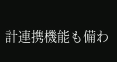計連携機能も備わ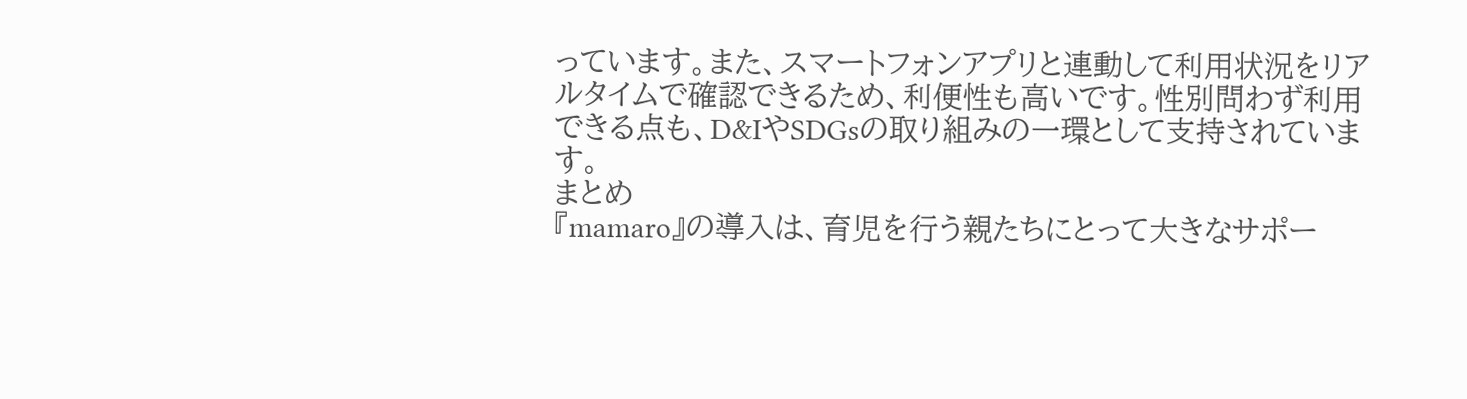っています。また、スマートフォンアプリと連動して利用状況をリアルタイムで確認できるため、利便性も高いです。性別問わず利用できる点も、D&IやSDGsの取り組みの一環として支持されています。
まとめ
『mamaro』の導入は、育児を行う親たちにとって大きなサポー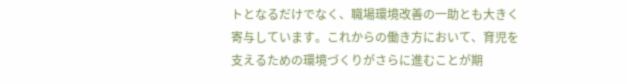トとなるだけでなく、職場環境改善の一助とも大きく寄与しています。これからの働き方において、育児を支えるための環境づくりがさらに進むことが期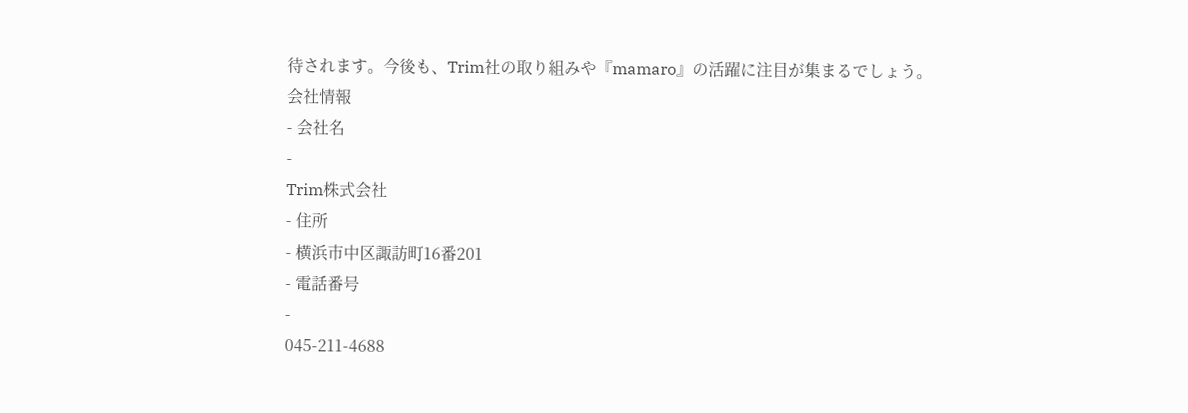待されます。今後も、Trim社の取り組みや『mamaro』の活躍に注目が集まるでしょう。
会社情報
- 会社名
-
Trim株式会社
- 住所
- 横浜市中区諏訪町16番201
- 電話番号
-
045-211-4688